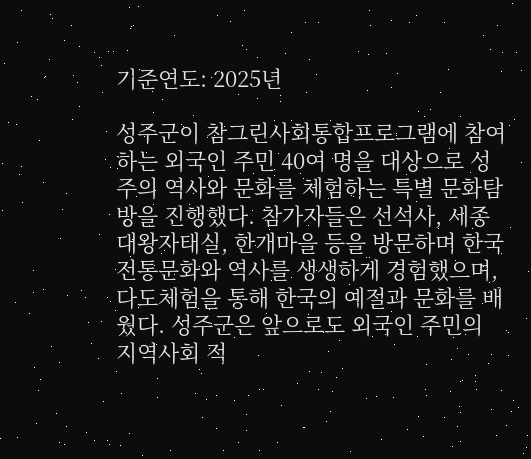기준연도: 2025년

성주군이 참그린사회통합프로그램에 참여하는 외국인 주민 40여 명을 대상으로 성주의 역사와 문화를 체험하는 특별 문화탐방을 진행했다. 참가자들은 선석사, 세종대왕자태실, 한개마을 등을 방문하며 한국 전통문화와 역사를 생생하게 경험했으며, 다도체험을 통해 한국의 예절과 문화를 배웠다. 성주군은 앞으로도 외국인 주민의 지역사회 적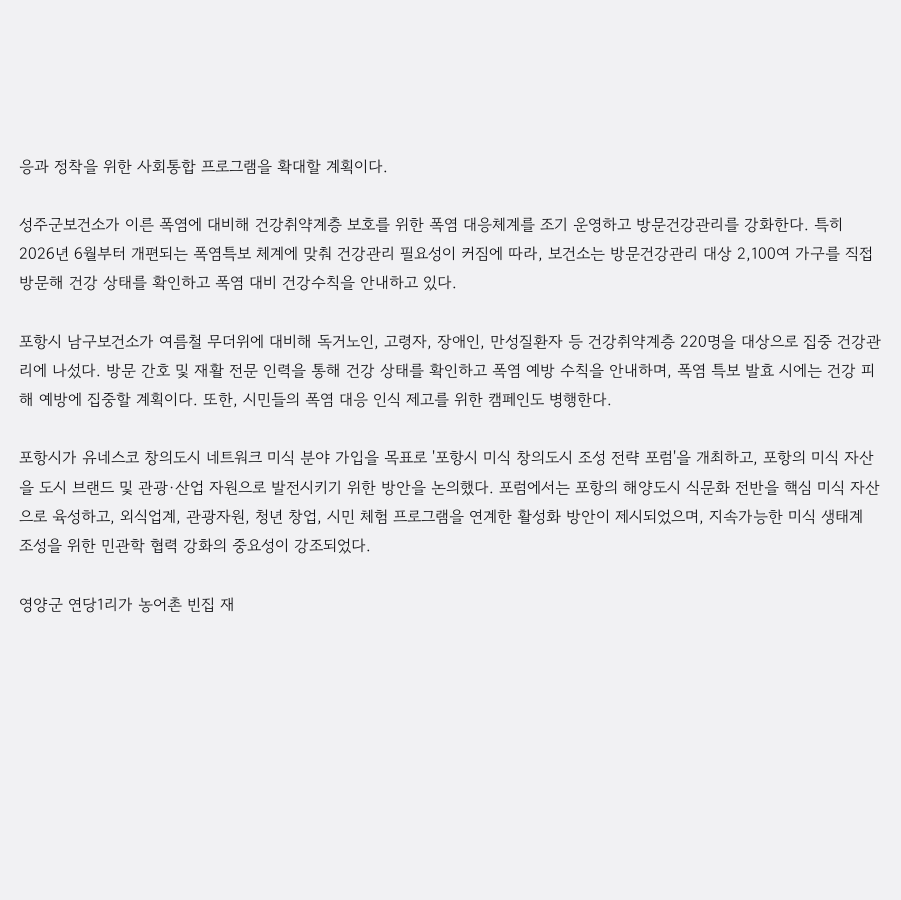응과 정착을 위한 사회통합 프로그램을 확대할 계획이다.

성주군보건소가 이른 폭염에 대비해 건강취약계층 보호를 위한 폭염 대응체계를 조기 운영하고 방문건강관리를 강화한다. 특히 2026년 6월부터 개편되는 폭염특보 체계에 맞춰 건강관리 필요성이 커짐에 따라, 보건소는 방문건강관리 대상 2,100여 가구를 직접 방문해 건강 상태를 확인하고 폭염 대비 건강수칙을 안내하고 있다.

포항시 남구보건소가 여름철 무더위에 대비해 독거노인, 고령자, 장애인, 만성질환자 등 건강취약계층 220명을 대상으로 집중 건강관리에 나섰다. 방문 간호 및 재활 전문 인력을 통해 건강 상태를 확인하고 폭염 예방 수칙을 안내하며, 폭염 특보 발효 시에는 건강 피해 예방에 집중할 계획이다. 또한, 시민들의 폭염 대응 인식 제고를 위한 캠페인도 병행한다.

포항시가 유네스코 창의도시 네트워크 미식 분야 가입을 목표로 '포항시 미식 창의도시 조성 전략 포럼'을 개최하고, 포항의 미식 자산을 도시 브랜드 및 관광·산업 자원으로 발전시키기 위한 방안을 논의했다. 포럼에서는 포항의 해양도시 식문화 전반을 핵심 미식 자산으로 육성하고, 외식업계, 관광자원, 청년 창업, 시민 체험 프로그램을 연계한 활성화 방안이 제시되었으며, 지속가능한 미식 생태계 조성을 위한 민관학 협력 강화의 중요성이 강조되었다.

영양군 연당1리가 농어촌 빈집 재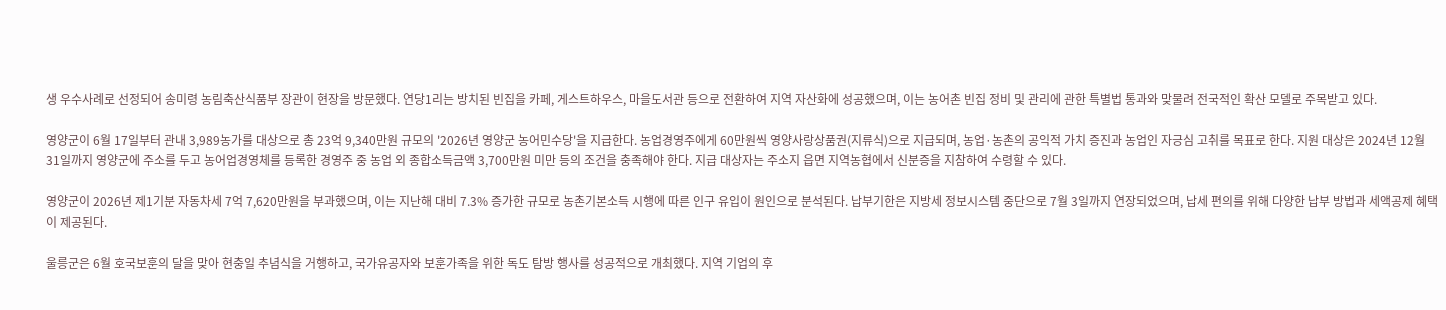생 우수사례로 선정되어 송미령 농림축산식품부 장관이 현장을 방문했다. 연당1리는 방치된 빈집을 카페, 게스트하우스, 마을도서관 등으로 전환하여 지역 자산화에 성공했으며, 이는 농어촌 빈집 정비 및 관리에 관한 특별법 통과와 맞물려 전국적인 확산 모델로 주목받고 있다.

영양군이 6월 17일부터 관내 3,989농가를 대상으로 총 23억 9,340만원 규모의 '2026년 영양군 농어민수당'을 지급한다. 농업경영주에게 60만원씩 영양사랑상품권(지류식)으로 지급되며, 농업·농촌의 공익적 가치 증진과 농업인 자긍심 고취를 목표로 한다. 지원 대상은 2024년 12월 31일까지 영양군에 주소를 두고 농어업경영체를 등록한 경영주 중 농업 외 종합소득금액 3,700만원 미만 등의 조건을 충족해야 한다. 지급 대상자는 주소지 읍면 지역농협에서 신분증을 지참하여 수령할 수 있다.

영양군이 2026년 제1기분 자동차세 7억 7,620만원을 부과했으며, 이는 지난해 대비 7.3% 증가한 규모로 농촌기본소득 시행에 따른 인구 유입이 원인으로 분석된다. 납부기한은 지방세 정보시스템 중단으로 7월 3일까지 연장되었으며, 납세 편의를 위해 다양한 납부 방법과 세액공제 혜택이 제공된다.

울릉군은 6월 호국보훈의 달을 맞아 현충일 추념식을 거행하고, 국가유공자와 보훈가족을 위한 독도 탐방 행사를 성공적으로 개최했다. 지역 기업의 후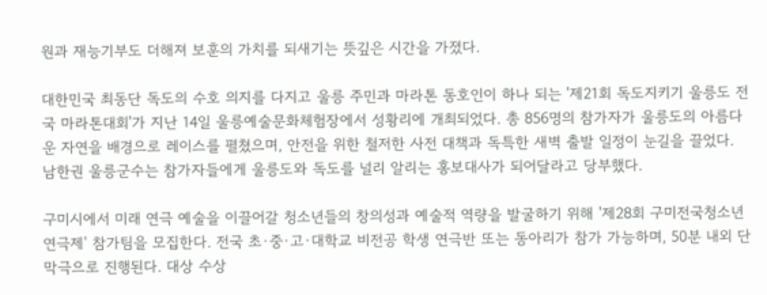원과 재능기부도 더해져 보훈의 가치를 되새기는 뜻깊은 시간을 가졌다.

대한민국 최동단 독도의 수호 의지를 다지고 울릉 주민과 마라톤 동호인이 하나 되는 '제21회 독도지키기 울릉도 전국 마라톤대회'가 지난 14일 울릉예술문화체험장에서 성황리에 개최되었다. 총 856명의 참가자가 울릉도의 아름다운 자연을 배경으로 레이스를 펼쳤으며, 안전을 위한 철저한 사전 대책과 독특한 새벽 출발 일정이 눈길을 끌었다. 남한권 울릉군수는 참가자들에게 울릉도와 독도를 널리 알리는 홍보대사가 되어달라고 당부했다.

구미시에서 미래 연극 예술을 이끌어갈 청소년들의 창의성과 예술적 역량을 발굴하기 위해 '제28회 구미전국청소년연극제' 참가팀을 모집한다. 전국 초·중·고·대학교 비전공 학생 연극반 또는 동아리가 참가 가능하며, 50분 내외 단막극으로 진행된다. 대상 수상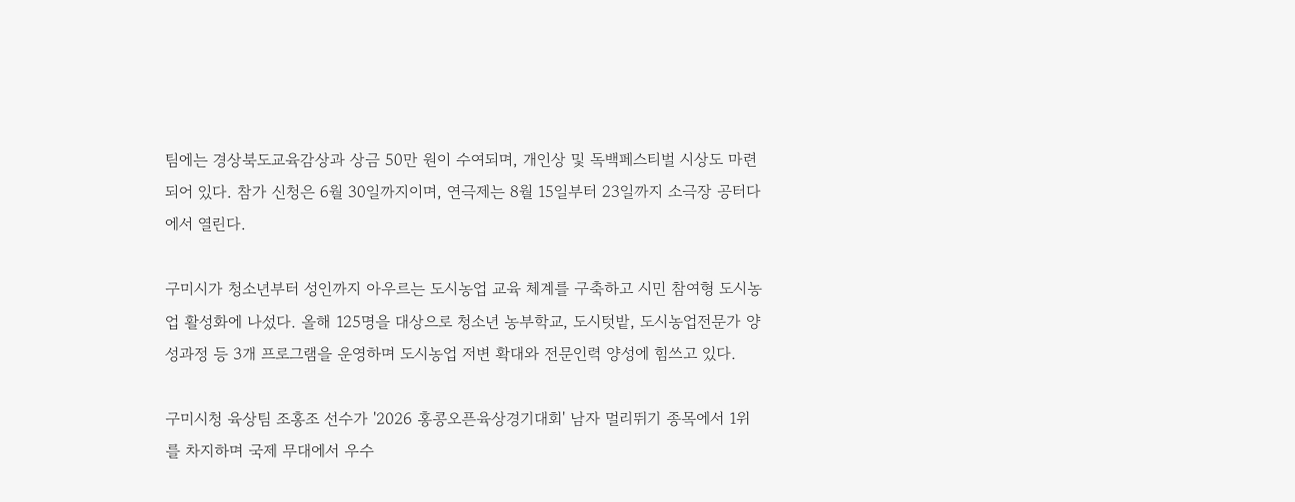팀에는 경상북도교육감상과 상금 50만 원이 수여되며, 개인상 및 독백페스티벌 시상도 마련되어 있다. 참가 신청은 6월 30일까지이며, 연극제는 8월 15일부터 23일까지 소극장 공터다에서 열린다.

구미시가 청소년부터 성인까지 아우르는 도시농업 교육 체계를 구축하고 시민 참여형 도시농업 활성화에 나섰다. 올해 125명을 대상으로 청소년 농부학교, 도시텃밭, 도시농업전문가 양성과정 등 3개 프로그램을 운영하며 도시농업 저변 확대와 전문인력 양성에 힘쓰고 있다.

구미시청 육상팀 조홍조 선수가 '2026 홍콩오픈육상경기대회' 남자 멀리뛰기 종목에서 1위를 차지하며 국제 무대에서 우수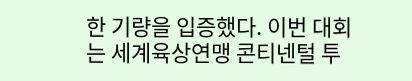한 기량을 입증했다. 이번 대회는 세계육상연맹 콘티넨털 투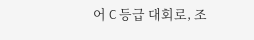어 C 등급 대회로, 조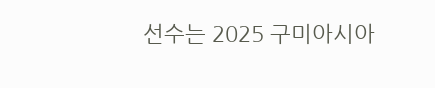선수는 2025 구미아시아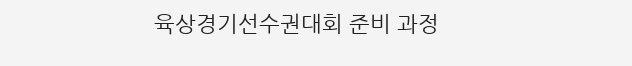육상경기선수권대회 준비 과정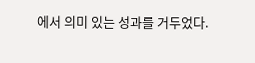에서 의미 있는 성과를 거두었다.